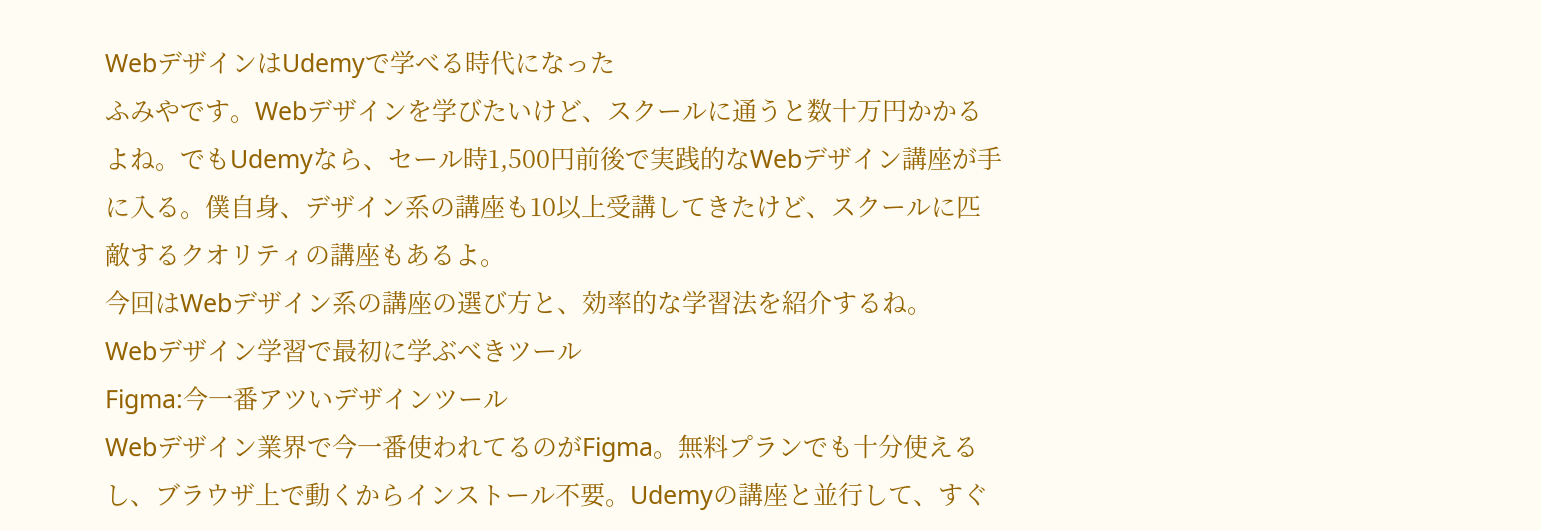WebデザインはUdemyで学べる時代になった
ふみやです。Webデザインを学びたいけど、スクールに通うと数十万円かかるよね。でもUdemyなら、セール時1,500円前後で実践的なWebデザイン講座が手に入る。僕自身、デザイン系の講座も10以上受講してきたけど、スクールに匹敵するクオリティの講座もあるよ。
今回はWebデザイン系の講座の選び方と、効率的な学習法を紹介するね。
Webデザイン学習で最初に学ぶべきツール
Figma:今一番アツいデザインツール
Webデザイン業界で今一番使われてるのがFigma。無料プランでも十分使えるし、ブラウザ上で動くからインストール不要。Udemyの講座と並行して、すぐ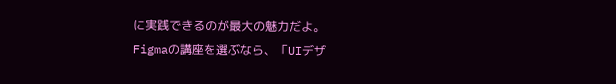に実践できるのが最大の魅力だよ。
Figmaの講座を選ぶなら、「UIデザ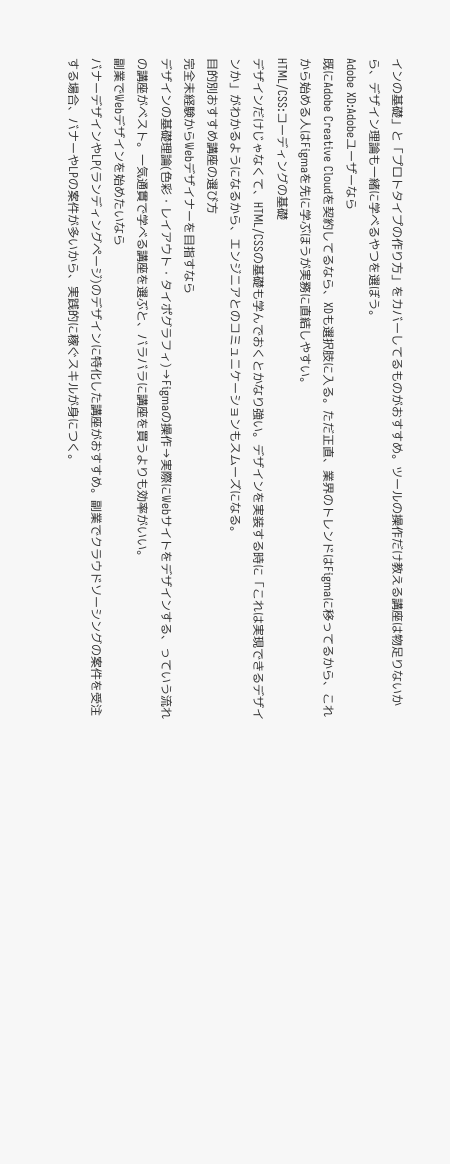インの基礎」と「プロトタイプの作り方」をカバーしてるものがおすすめ。ツールの操作だけ教える講座は物足りないから、デザイン理論も一緒に学べるやつを選ぼう。
Adobe XD:Adobeユーザーなら
既にAdobe Creative Cloudを契約してるなら、XDも選択肢に入る。ただ正直、業界のトレンドはFigmaに移ってるから、これから始める人はFigmaを先に学ぶほうが実務に直結しやすい。
HTML/CSS:コーディングの基礎
デザインだけじゃなくて、HTML/CSSの基礎も学んでおくとかなり強い。デザインを実装する時に「これは実現できるデザインか」がわかるようになるから、エンジニアとのコミュニケーションもスムーズになる。
目的別おすすめ講座の選び方
完全未経験からWebデザイナーを目指すなら
デザインの基礎理論(色彩・レイアウト・タイポグラフィ)→Figmaの操作→実際にWebサイトをデザインする、っていう流れの講座がベスト。一気通貫で学べる講座を選ぶと、バラバラに講座を買うよりも効率がいい。
副業でWebデザインを始めたいなら
バナーデザインやLP(ランディングページ)のデザインに特化した講座がおすすめ。副業でクラウドソーシングの案件を受注する場合、バナーやLPの案件が多いから、実践的に稼ぐスキルが身につく。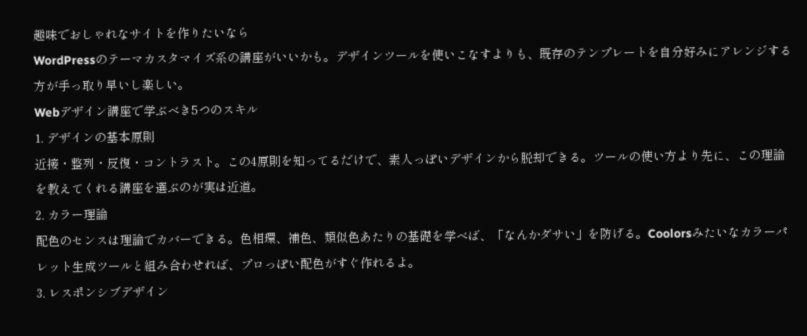趣味でおしゃれなサイトを作りたいなら
WordPressのテーマカスタマイズ系の講座がいいかも。デザインツールを使いこなすよりも、既存のテンプレートを自分好みにアレンジする方が手っ取り早いし楽しい。
Webデザイン講座で学ぶべき5つのスキル
1. デザインの基本原則
近接・整列・反復・コントラスト。この4原則を知ってるだけで、素人っぽいデザインから脱却できる。ツールの使い方より先に、この理論を教えてくれる講座を選ぶのが実は近道。
2. カラー理論
配色のセンスは理論でカバーできる。色相環、補色、類似色あたりの基礎を学べば、「なんかダサい」を防げる。Coolorsみたいなカラーパレット生成ツールと組み合わせれば、プロっぽい配色がすぐ作れるよ。
3. レスポンシブデザイン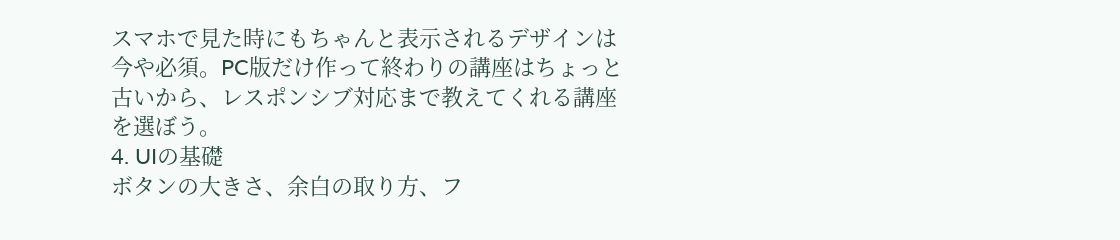スマホで見た時にもちゃんと表示されるデザインは今や必須。PC版だけ作って終わりの講座はちょっと古いから、レスポンシブ対応まで教えてくれる講座を選ぼう。
4. UIの基礎
ボタンの大きさ、余白の取り方、フ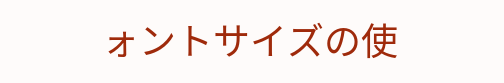ォントサイズの使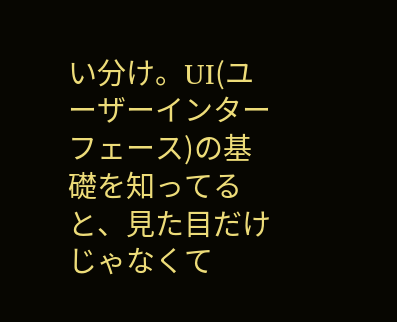い分け。UI(ユーザーインターフェース)の基礎を知ってると、見た目だけじゃなくて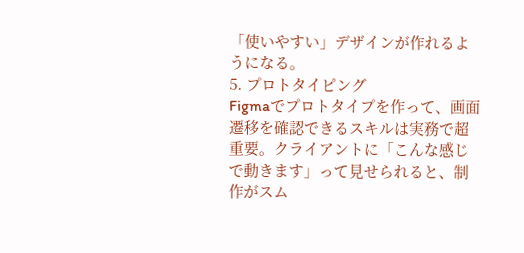「使いやすい」デザインが作れるようになる。
5. プロトタイピング
Figmaでプロトタイプを作って、画面遷移を確認できるスキルは実務で超重要。クライアントに「こんな感じで動きます」って見せられると、制作がスム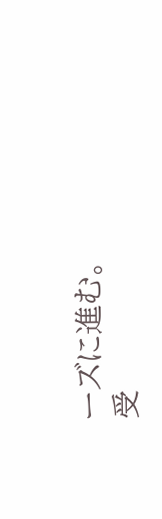ーズに進む。
受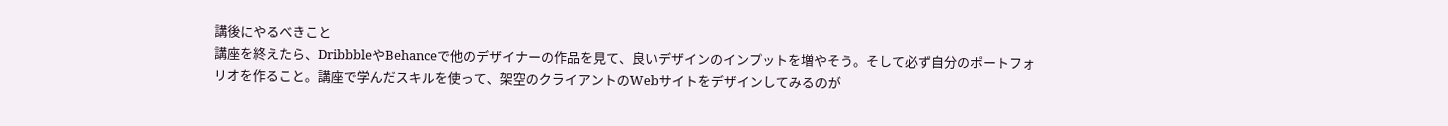講後にやるべきこと
講座を終えたら、DribbbleやBehanceで他のデザイナーの作品を見て、良いデザインのインプットを増やそう。そして必ず自分のポートフォリオを作ること。講座で学んだスキルを使って、架空のクライアントのWebサイトをデザインしてみるのが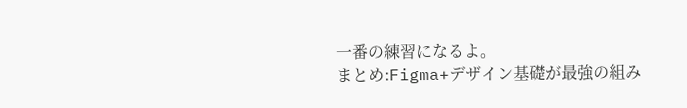一番の練習になるよ。
まとめ:Figma+デザイン基礎が最強の組み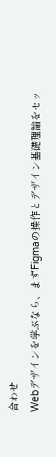合わせ
Webデザインを学ぶなら、まずFigmaの操作とデザイン基礎理論をセッ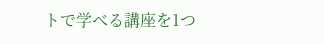トで学べる講座を1つ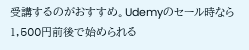受講するのがおすすめ。Udemyのセール時なら1,500円前後で始められる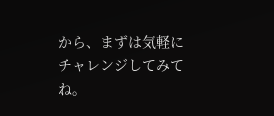から、まずは気軽にチャレンジしてみてね。